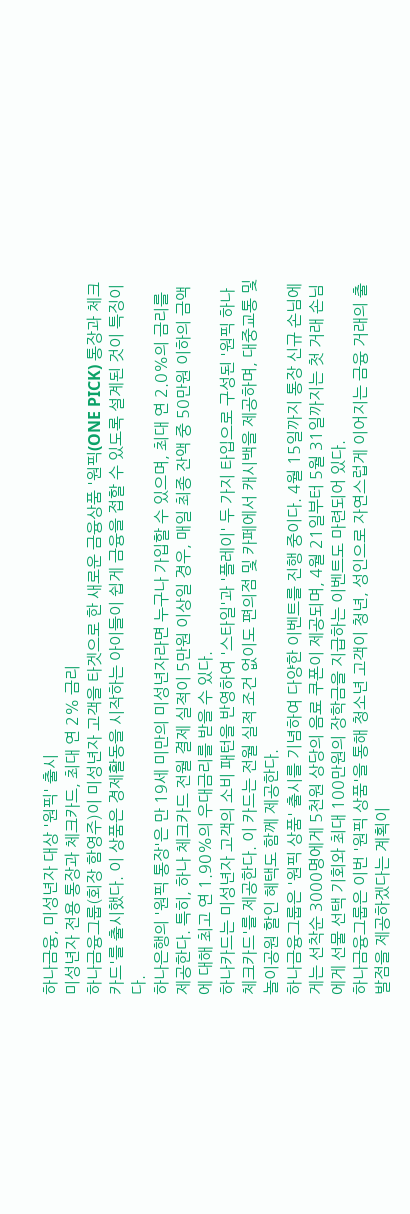하나금융, 미성년자 대상 '원픽' 출시
미성년자 전용 통장과 체크카드, 최대 연 2% 금리
하나금융그룹(회장 함영주)이 미성년자 고객을 타겟으로 한 새로운 금융상품 '원픽(ONE PICK) 통장과 체크카드'를 출시했다. 이 상품은 경제활동을 시작하는 아이들이 쉽게 금융을 접할 수 있도록 설계된 것이 특징이다.
하나은행의 '원픽 통장'은 만 19세 미만의 미성년자라면 누구나 가입할 수 있으며, 최대 연 2.0%의 금리를 제공한다. 특히, 하나 체크카드 전월 결제 실적이 5만원 이상일 경우, 매일 최종 잔액 중 50만원 이하의 금액에 대해 최고 연 1.90%의 우대금리를 받을 수 있다.
하나카드는 미성년자 고객의 소비 패턴을 반영하여 '스타일'과 '플레이' 두 가지 타입으로 구성된 '원픽 하나 체크카드'를 제공한다. 이 카드는 전월 실적 조건 없이도 편의점 및 카페에서 캐시백을 제공하며, 대중교통 및 놀이공원 할인 혜택도 함께 제공한다.
하나금융그룹은 '원픽 상품' 출시를 기념하여 다양한 이벤트를 진행 중이다. 4월 15일까지 통장 신규 손님에게는 선착순 3000명에게 5천원 상당의 음료 쿠폰이 제공되며, 4월 21일부터 5월 31일까지는 첫 거래 손님에게 선물 선택 기회와 최대 100만원의 장학금을 지급하는 이벤트도 마련되어 있다.
하나금융그룹은 이번 '원픽 상품'을 통해 청소년 고객이 청년, 성인으로 자연스럽게 이어지는 금융 거래의 출발점을 제공하겠다는 계획이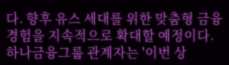다. 향후 유스 세대를 위한 맞춤형 금융 경험을 지속적으로 확대할 예정이다.
하나금융그룹 관계자는 '이번 상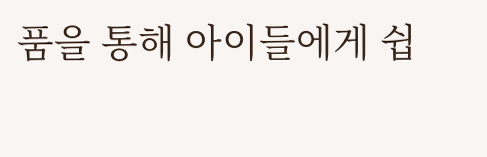품을 통해 아이들에게 쉽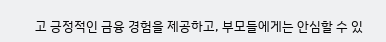고 긍정적인 금융 경험을 제공하고, 부모들에게는 안심할 수 있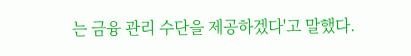는 금융 관리 수단을 제공하겠다'고 말했다.